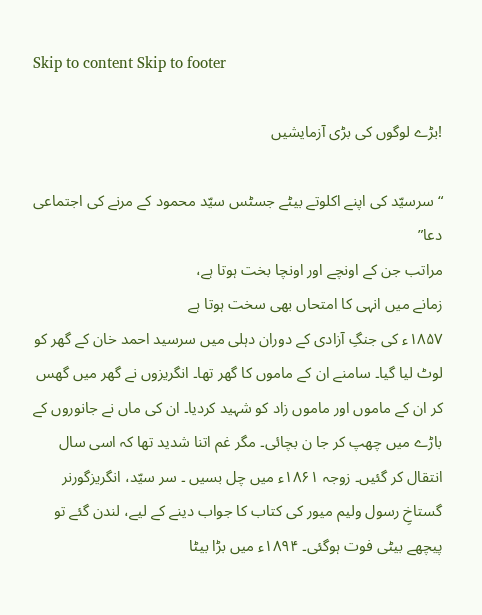Skip to content Skip to footer

!بڑے لوگوں کی بڑی آزمایشیں

“سرسیّد کی اپنے اکلوتے بیٹے جسٹس سیّد محمود کے مرنے کی اجتماعی دعا”
مراتب جن کے اونچے اور اونچا بخت ہوتا ہے،
زمانے میں انہی کا امتحاں بھی سخت ہوتا ہے
۱۸۵۷ء کی جنگِ آزادی کے دوران دہلی میں سرسید احمد خان کے گھر کو لوٹ لیا گیا۔ سامنے ان کے ماموں کا گھر تھا۔ انگریزوں نے گھر میں گھس کر ان کے ماموں اور ماموں زاد کو شہید کردیا۔ ان کی ماں نے جانوروں کے باڑے میں چھپ کر جا ن بچائی۔ مگر غم اتنا شدید تھا کہ اسی سال انتقال کر گئیں۔ زوجہ ۱۸۶۱ء میں چل بسیں ۔ سر سیّد، انگریزگورنر گستاخِ رسول ولیم میور کی کتاب کا جواب دینے کے لیے، لندن گئے تو پیچھے بیٹی فوت ہوگئی۔ ۱۸۹۴ء میں بڑا بیٹا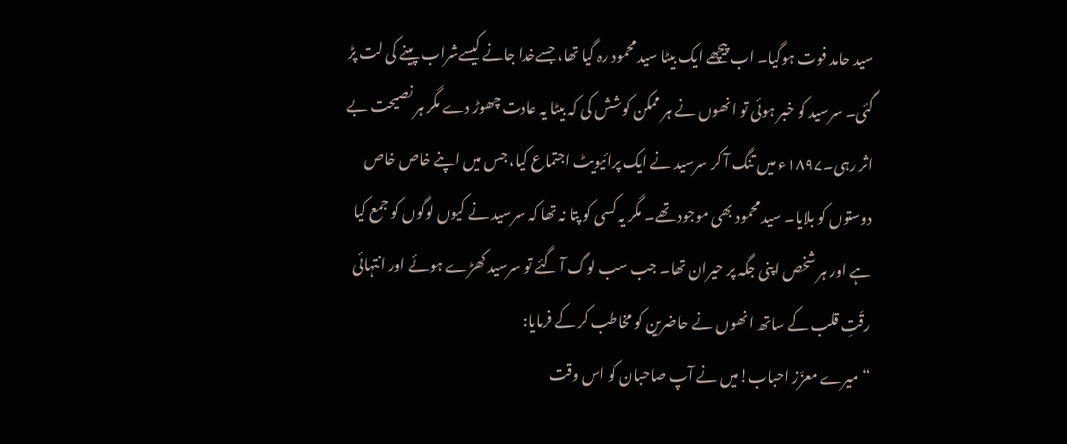سید حامد فوت ہوگیا۔ اب پیچھے ایک بیٹا سید محمود رہ گیا تھا، جسےخدا جانے کیسےشراب پینے کی لت پڑ گئی۔ سرسید کو خبر ہوئی تو انھوں نے ہر ممکن کوشش کی کہ بیٹا یہ عادت چھوڑ دے مگر ہر نصیحت بے اثر رہی۔۱۸۹۷ء میں تنگ آ کر سرسید نے ایک پرائیویٹ اجتماع کیا، جس میں اپنے خاص خاص دوستوں کو بلایا۔ سید محمود بھی موجود تھے۔ مگر یہ کسی کو پتا نہ تھا کہ سرسید نے کیوں لوگوں کو جمع کیا ہے اور ہر شخص اپنی جگہ پر حیران تھا۔ جب سب لوگ آ گئے تو سرسید کھڑے ہوئے اور انتہائی رقّتِ قلب کے ساتھ انھوں نے حاضرین کو مخاطب کر کے فرمایا:
“میرے معزّز احباب!میں نے آپ صاحبان کو اس وقت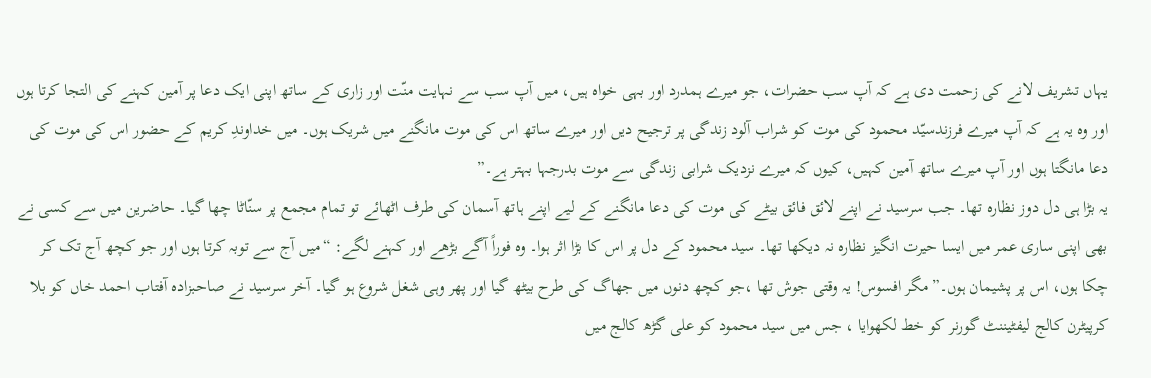یہاں تشریف لانے کی زحمت دی ہے کہ آپ سب حضرات، جو میرے ہمدرد اور بہی خواہ ہیں، میں آپ سب سے نہایت منّت اور زاری کے ساتھ اپنی ایک دعا پر آمین کہنے کی التجا کرتا ہوں اور وہ یہ ہے کہ آپ میرے فرزندسیّد محمود کی موت کو شراب آلود زندگی پر ترجیح دیں اور میرے ساتھ اس کی موت مانگنے میں شریک ہوں۔ میں خداوندِ کریم کے حضور اس کی موت کی دعا مانگتا ہوں اور آپ میرے ساتھ آمین کہیں، کیوں کہ میرے نزدیک شرابی زندگی سے موت بدرجہا بہتر ہے۔”
یہ بڑا ہی دل دوز نظارہ تھا۔ جب سرسید نے اپنے لائق فائق بیٹے کی موت کی دعا مانگنے کے لیے اپنے ہاتھ آسمان کی طرف اٹھائے تو تمام مجمع پر سنّاٹا چھا گیا۔ حاضرین میں سے کسی نے بھی اپنی ساری عمر میں ایسا حیرت انگیز نظارہ نہ دیکھا تھا۔ سید محمود کے دل پر اس کا بڑا اثر ہوا۔ وہ فوراً آگے بڑھے اور کہنے لگے: “میں آج سے توبہ کرتا ہوں اور جو کچھ آج تک کر چکا ہوں، اس پر پشیمان ہوں۔” مگر افسوس! یہ وقتی جوش تھا ،جو کچھ دنوں میں جھاگ کی طرح بیٹھ گیا اور پھر وہی شغل شروع ہو گیا۔ آخر سرسید نے صاحبزادہ آفتاب احمد خاں کو بلا کرپیٹرن کالج لیفٹیننٹ گورنر کو خط لکھوایا ، جس میں سید محمود کو علی گڑھ کالج میں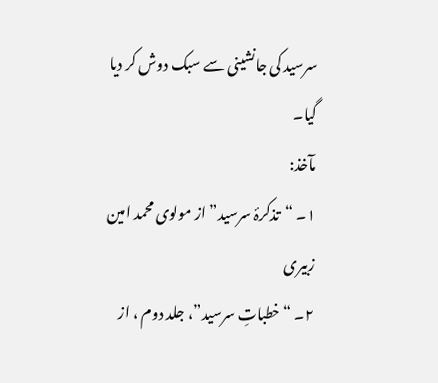سرسید کی جانشینی سے سبک دوش کر دیا گیا۔
مآخذ:
۱۔ “تذکرۂ سرسید” از مولوی محمد امین زبیری
۲۔ “خطباتِ سرسید”، جلد دوم ، از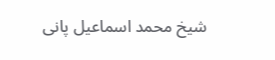شیخ محمد اسماعیل پانی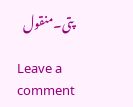پتی۔منقول

Leave a comment